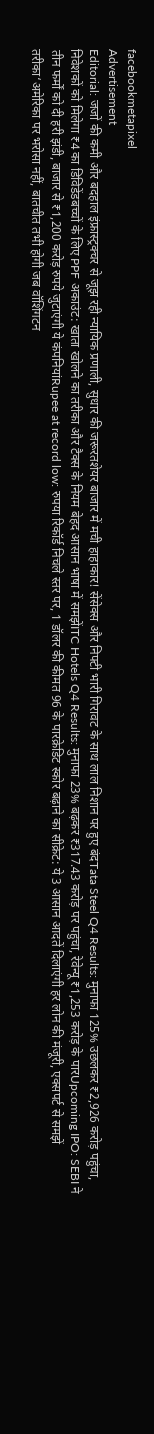facebookmetapixel
Advertisement
Editorial: जजों की कमी और बदहाल इंफ्रास्ट्रक्चर से जूझ रही न्यायिक प्रणाली, सुधार की जरूरतशेयर बाजार में मची हाहाकार! सेंसेक्स और निफ्टी भारी गिरावट के साथ लाल निशान पर हुए बंदTata Steel Q4 Results: मुनाफा 125% उछलकर ₹2,926 करोड़ पहुंचा, निवेशकों को मिलेगा ₹4 का डिविडेंडबच्चों के लिए PPF अकाउंट: खाता खोलने का तरीका और टैक्स के नियम बेहद आसान भाषा में समझेंITC Hotels Q4 Results: मुनाफा 23% बढ़कर ₹317.43 करोड़ पर पहुंचा, रेवेन्यू ₹1,253 करोड़ के पारUpcoming IPO: SEBI ने तीन फर्मों को दी हरी झंडी, बाजार से ₹1,200 करोड़ रुपये जुटाएंगी ये कंपनियांRupee at record low: रुपया रिकॉर्ड निचले स्तर पर, 1 डॉलर की कीमत 96 के पारक्रेडिट स्कोर बढ़ाने का सीक्रेट: ये 3 आसान आदतें दिलाएंगी हर लोन की मंजूरी, एक्सपर्ट से समझें तरीका‘अमेरिका पर भरोसा नहीं, बातचीत तभी होगी जब वॉशिंगटन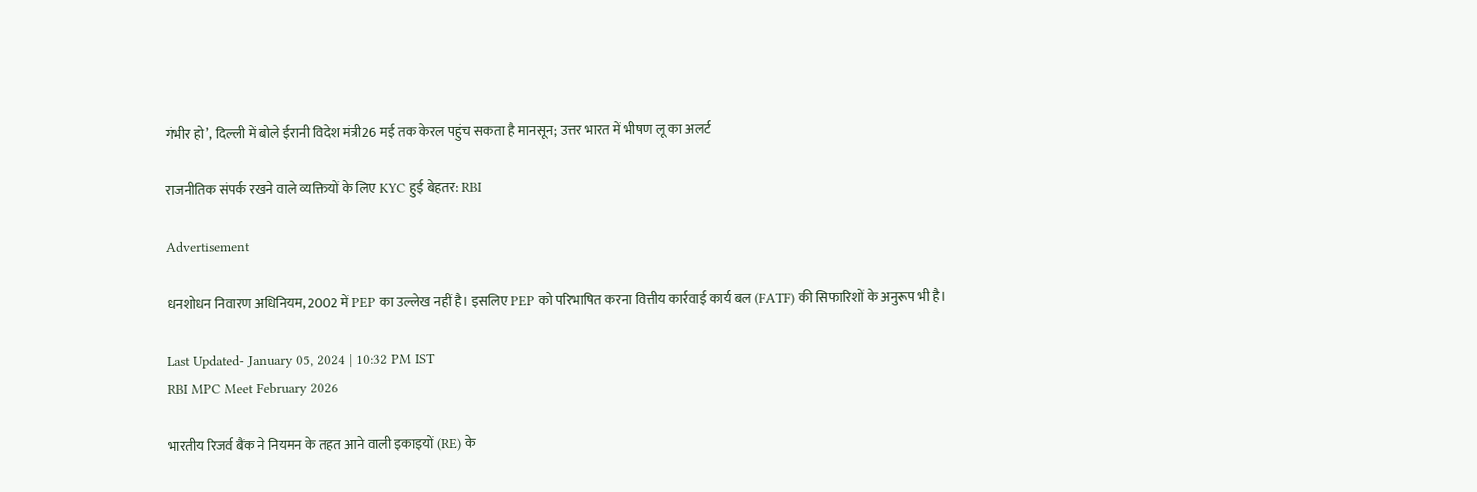गंभीर हो’, दिल्ली में बोले ईरानी विदेश मंत्री26 मई तक केरल पहुंच सकता है मानसून; उत्तर भारत में भीषण लू का अलर्ट

राजनीतिक संपर्क रखने वाले व्यक्तियों के लिए KYC हुई बेहतर: RBI

Advertisement

धनशोधन निवारण अधिनियम, 2002 में PEP का उल्लेख नहीं है। इसलिए PEP को परिभाषित करना वित्तीय कार्रवाई कार्य बल (FATF) की सिफारिशों के अनुरूप भी है।

Last Updated- January 05, 2024 | 10:32 PM IST
RBI MPC Meet February 2026

भारतीय रिजर्व बैंक ने नियमन के तहत आने वाली इकाइयों (RE) के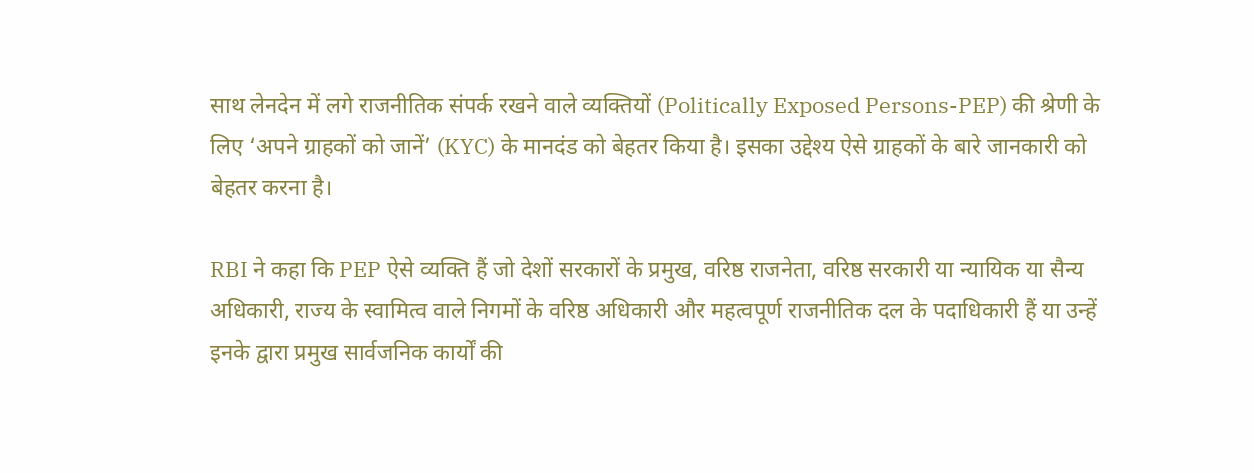साथ लेनदेन में लगे राजनीतिक संपर्क रखने वाले व्यक्तियों (Politically Exposed Persons-PEP) की श्रेणी के लिए ‘अपने ग्राहकों को जानें’ (KYC) के मानदंड को बेहतर किया है। इसका उद्देश्य ऐसे ग्राहकों के बारे जानकारी को बेहतर करना है।

RBI ने कहा कि PEP ऐसे व्यक्ति हैं जो देशों सरकारों के प्रमुख, वरिष्ठ राजनेता, वरिष्ठ सरकारी या न्यायिक या सैन्य अधिकारी, राज्य के स्वामित्व वाले निगमों के वरिष्ठ अधिकारी और महत्वपूर्ण राजनीतिक दल के पदाधिकारी हैं या उन्हें इनके द्वारा प्रमुख सार्वजनिक कार्यों की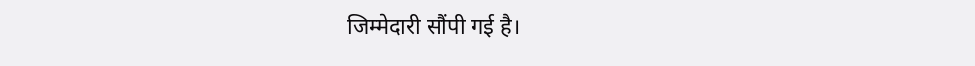जिम्मेदारी सौंपी गई है।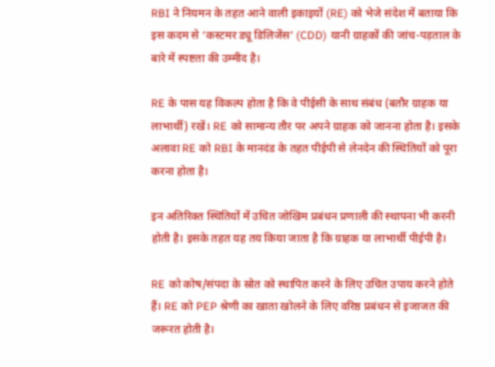RBI ने नियमन के तहत आने वाली इकाइयों (RE) को भेजे संदेश में बताया कि इस कदम से ‘कस्टमर ड्यू डिलिजेंस’ (CDD) यानी ग्राहकों की जांच-पड़ताल के बारे में स्पष्टता की उम्मीद है।

RE के पास यह विकल्प होता है कि वे पीईसी के साथ संबंध (बतौर ग्राहक या लाभार्थी) रखें। RE को सामान्य तौर पर अपने ग्राहक को जानना होता है। इसके अलावा RE को RBI के मानदंड के तहत पीईपी से लेनदेन की स्थितियों को पूरा करना होता है।

इन अतिरिक्त स्थितियों में उचित जोखिम प्रबंधन प्रणाली की स्थापना भी करनी होती है। इसके तहत यह तय किया जाता है कि ग्राहक या लाभार्थी पीईपी है।

RE को कोष/संपदा के स्रोत को स्थापित करने के लिए उचित उपाय करने होते हैं। RE को PEP श्रेणी का खाता खोलने के लिए वरिष्ठ प्रबंधन से इजाजत की जरूरत होती है।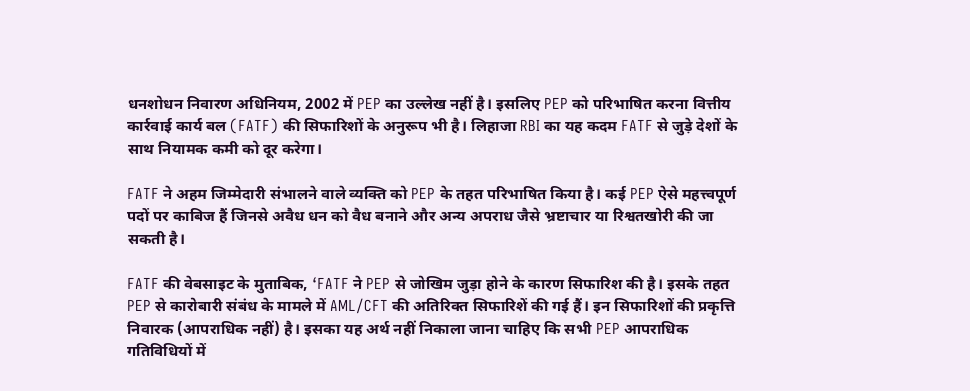धनशोधन निवारण अधिनियम, 2002 में PEP का उल्लेख नहीं है। इसलिए PEP को परिभाषित करना वित्तीय कार्रवाई कार्य बल (FATF) की सिफारिशों के अनुरूप भी है। लिहाजा RBI का यह कदम FATF से जुड़े देशों के साथ नियामक कमी को दूर करेगा।

FATF ने अहम जिम्मेदारी संभालने वाले व्यक्ति को PEP के तहत परिभाषित किया है। कई PEP ऐसे महत्त्वपूर्ण पदों पर काबिज हैं जिनसे अवैध धन को वैध बनाने और अन्य अपराध जैसे भ्रष्टाचार या रिश्वतखोरी की जा सकती है।

FATF की वेबसाइट के मुताबिक, ‘FATF ने PEP से जोखिम जुड़ा होने के कारण सिफारिश की है। इसके तहत PEP से कारोबारी संबंध के मामले में AML/CFT की अतिरिक्त सिफारिशें की गई हैं। इन सिफारिशों की प्रकृत्ति निवारक (आपराधिक नहीं) है। इसका यह अर्थ नहीं निकाला जाना चाहिए कि सभी PEP आपराधिक गतिविधियों में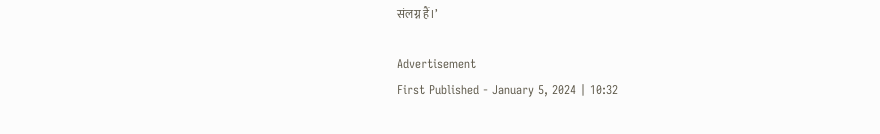संलग्न हैं।’

Advertisement
First Published - January 5, 2024 | 10:32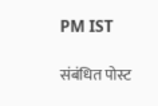PM IST

संबंधित पोस्ट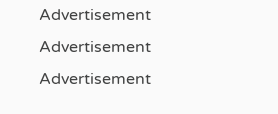Advertisement
Advertisement
Advertisement